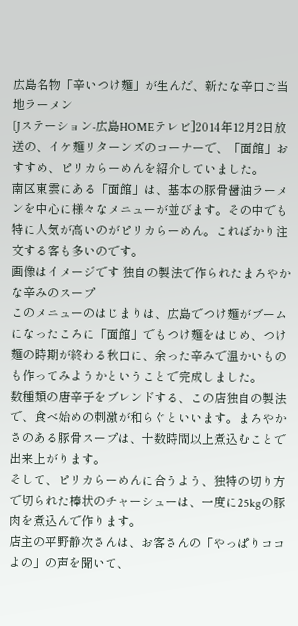広島名物「辛いつけ麺」が生んだ、新たな辛口ご当地ラーメン
[Jステーション-広島HOMEテレビ]2014年12月2日放送の、イケ麺リターンズのコーナーで、「面館」おすすめ、ピリカらーめんを紹介していました。
南区東雲にある「面館」は、基本の豚骨醤油ラーメンを中心に様々なメニューが並びます。その中でも特に人気が高いのがピリカらーめん。こればかり注文する客も多いのです。
画像はイメージです 独自の製法で作られたまろやかな辛みのスープ
このメニューのはじまりは、広島でつけ麺がブームになったころに「面館」でもつけ麺をはじめ、つけ麺の時期が終わる秋口に、余った辛みで温かいものも作ってみようかということで完成しました。
数種類の唐辛子をブレンドする、この店独自の製法で、食べ始めの刺激が和らぐといいます。まろやかさのある豚骨スープは、十数時間以上煮込むことで出来上がります。
そして、ピリカらーめんに合うよう、独特の切り方で切られた棒状のチャーシューは、一度に25kgの豚肉を煮込んで作ります。
店主の平野静次さんは、お客さんの「やっぱりココよの」の声を聞いて、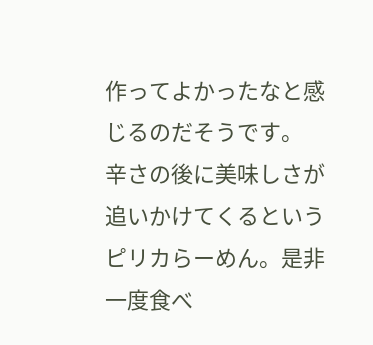作ってよかったなと感じるのだそうです。
辛さの後に美味しさが追いかけてくるというピリカらーめん。是非一度食べ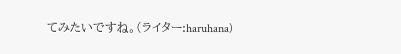てみたいですね。(ライター:haruhana)